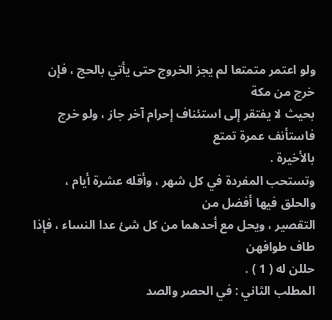ولو اعتمر متمتعا لم يجز الخروج حتى يأتي بالحج ، فإن خرج من مكة
بحيث لا يفتقر إلى استئناف إحرام آخر جاز ، ولو خرج فاستأنف عمرة تمتع
بالأخيرة .
وتستحب المفردة في كل شهر ، وأقله عشرة أيام ، والحلق فيها أفضل من
التقصير ، ويحل مع أحدهما من كل شئ عدا النساء ، فإذا طاف طوافهن
حللن له ( 1 ) .
المطلب الثاني : في الحصر والصد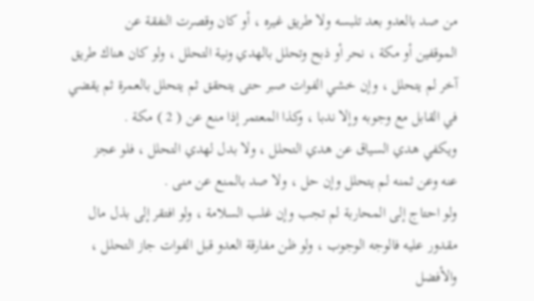من صد بالعدو بعد تلبسه ولا طريق غيره ، أو كان وقصرت النفقة عن
الموقفين أو مكة ، نحر أو ذبح وتحلل بالهدي ونية التحلل ، ولو كان هناك طريق
آخر لم يتحلل ، وإن خشي الفوات صبر حتى يتحقق ثم يتحلل بالعمرة ثم يقضي
في القابل مع وجوبه وإلا ندبا ، وكذا المعتمر إذا منع عن ( 2 ) مكة .
ويكفي هدي السياق عن هدي التحلل ، ولا بدل لهدي التحلل ، فلو عجز
عنه وعن ثمنه لم يتحلل وإن حل ، ولا صد بالمنع عن منى .
ولو احتاج إلى المحاربة لم تجب وإن غلب السلامة ، ولو افتقر إلى بذل مال
مقدور عليه فالوجه الوجوب ، ولو ظن مفارقة العدو قبل الفوات جاز التحلل ،
والأفضل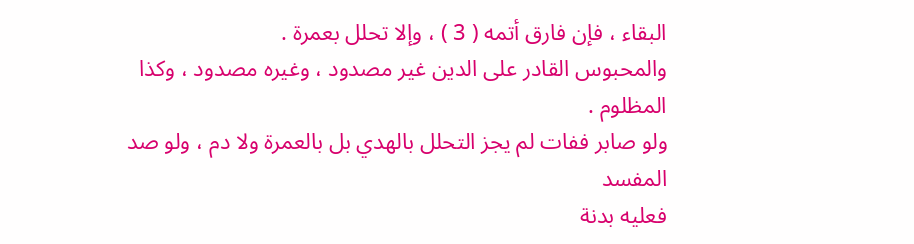البقاء ، فإن فارق أتمه ( 3 ) ، وإلا تحلل بعمرة .
والمحبوس القادر على الدين غير مصدود ، وغيره مصدود ، وكذا المظلوم .
ولو صابر ففات لم يجز التحلل بالهدي بل بالعمرة ولا دم ، ولو صد المفسد
فعليه بدنة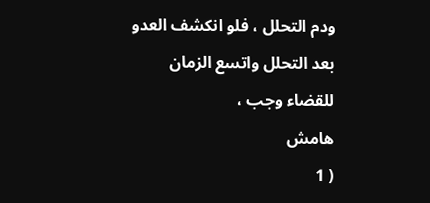ودم التحلل ، فلو انكشف العدو بعد التحلل واتسع الزمان للقضاء وجب ،
هامش
( 1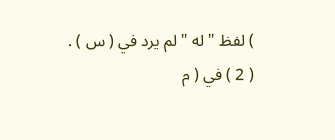) لفظ " له " لم يرد في ( س ) .
( 2 ) في ( م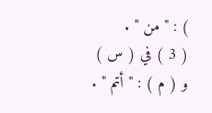) : " من " .
( 3 ) في ( س ) و ( م ) : " أتم " .